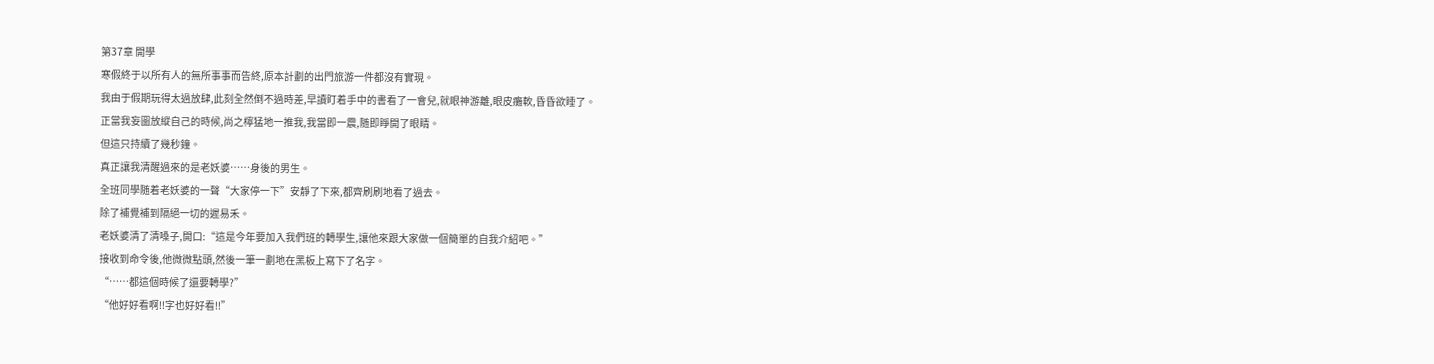第37章 開學
寒假終于以所有人的無所事事而告終,原本計劃的出門旅游一件都沒有實現。
我由于假期玩得太過放肆,此刻全然倒不過時差,早讀盯着手中的書看了一會兒,就眼神游離,眼皮癱軟,昏昏欲睡了。
正當我妄圖放縱自己的時候,尚之檸猛地一推我,我當即一震,随即睜開了眼睛。
但這只持續了幾秒鐘。
真正讓我清醒過來的是老妖婆……身後的男生。
全班同學随着老妖婆的一聲“大家停一下”安靜了下來,都齊刷刷地看了過去。
除了補覺補到隔絕一切的遲易禾。
老妖婆清了清嗓子,開口:“這是今年要加入我們班的轉學生,讓他來跟大家做一個簡單的自我介紹吧。”
接收到命令後,他微微點頭,然後一筆一劃地在黑板上寫下了名字。
“……都這個時候了還要轉學?”
“他好好看啊!!字也好好看!!”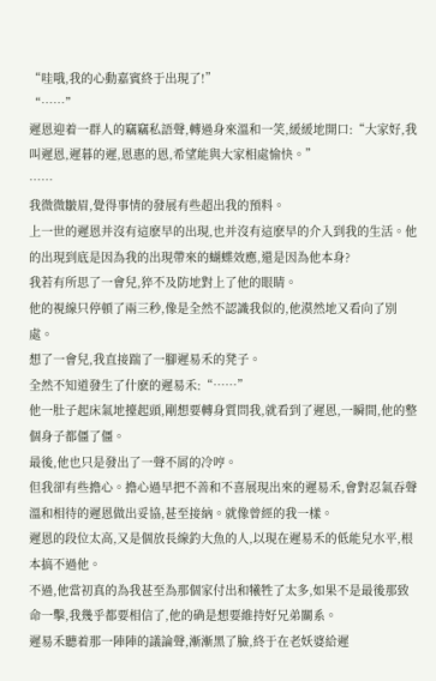“哇哦,我的心動嘉賓終于出現了!”
“……”
遲恩迎着一群人的竊竊私語聲,轉過身來溫和一笑,緩緩地開口:“大家好,我叫遲恩,遲暮的遲,恩惠的恩,希望能與大家相處愉快。”
……
我微微皺眉,覺得事情的發展有些超出我的預料。
上一世的遲恩并沒有這麽早的出現,也并沒有這麽早的介入到我的生活。他的出現到底是因為我的出現帶來的蝴蝶效應,還是因為他本身?
我若有所思了一會兒,猝不及防地對上了他的眼睛。
他的視線只停頓了兩三秒,像是全然不認識我似的,他漠然地又看向了別處。
想了一會兒,我直接踹了一腳遲易禾的凳子。
全然不知道發生了什麽的遲易禾:“……”
他一肚子起床氣地擡起頭,剛想要轉身質問我,就看到了遲恩,一瞬間,他的整個身子都僵了僵。
最後,他也只是發出了一聲不屑的冷哼。
但我卻有些擔心。擔心過早把不善和不喜展現出來的遲易禾,會對忍氣吞聲溫和相待的遲恩做出妥協,甚至接納。就像曾經的我一樣。
遲恩的段位太高,又是個放長線釣大魚的人,以現在遲易禾的低能兒水平,根本搞不過他。
不過,他當初真的為我甚至為那個家付出和犧牲了太多,如果不是最後那致命一擊,我幾乎都要相信了,他的确是想要維持好兄弟關系。
遲易禾聽着那一陣陣的議論聲,漸漸黑了臉,終于在老妖婆給遲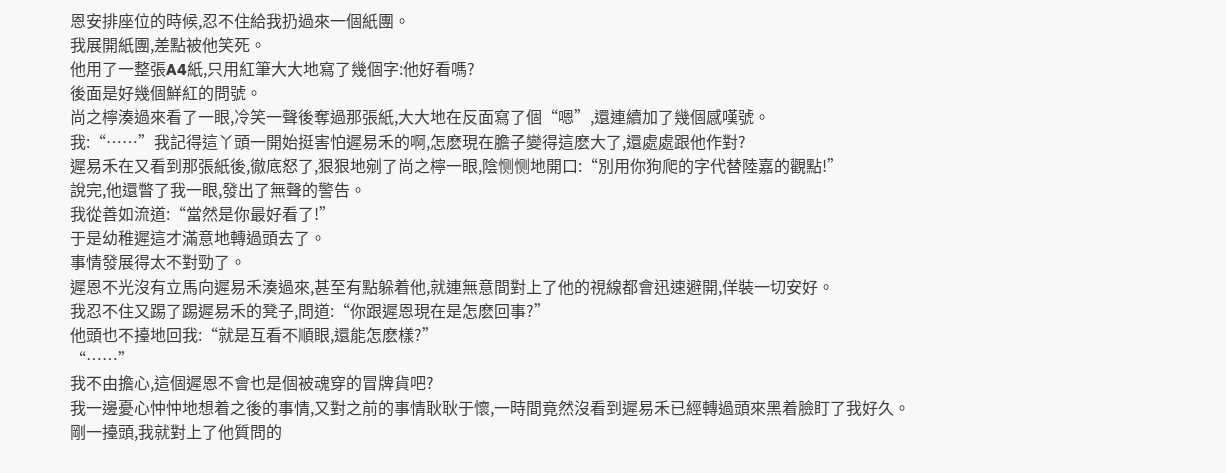恩安排座位的時候,忍不住給我扔過來一個紙團。
我展開紙團,差點被他笑死。
他用了一整張A4紙,只用紅筆大大地寫了幾個字:他好看嗎?
後面是好幾個鮮紅的問號。
尚之檸湊過來看了一眼,冷笑一聲後奪過那張紙,大大地在反面寫了個“嗯”,還連續加了幾個感嘆號。
我:“……”我記得這丫頭一開始挺害怕遲易禾的啊,怎麽現在膽子變得這麽大了,還處處跟他作對?
遲易禾在又看到那張紙後,徹底怒了,狠狠地剜了尚之檸一眼,陰恻恻地開口:“別用你狗爬的字代替陸嘉的觀點!”
說完,他還瞥了我一眼,發出了無聲的警告。
我從善如流道:“當然是你最好看了!”
于是幼稚遲這才滿意地轉過頭去了。
事情發展得太不對勁了。
遲恩不光沒有立馬向遲易禾湊過來,甚至有點躲着他,就連無意間對上了他的視線都會迅速避開,佯裝一切安好。
我忍不住又踢了踢遲易禾的凳子,問道:“你跟遲恩現在是怎麽回事?”
他頭也不擡地回我:“就是互看不順眼,還能怎麽樣?”
“……”
我不由擔心,這個遲恩不會也是個被魂穿的冒牌貨吧?
我一邊憂心忡忡地想着之後的事情,又對之前的事情耿耿于懷,一時間竟然沒看到遲易禾已經轉過頭來黑着臉盯了我好久。
剛一擡頭,我就對上了他質問的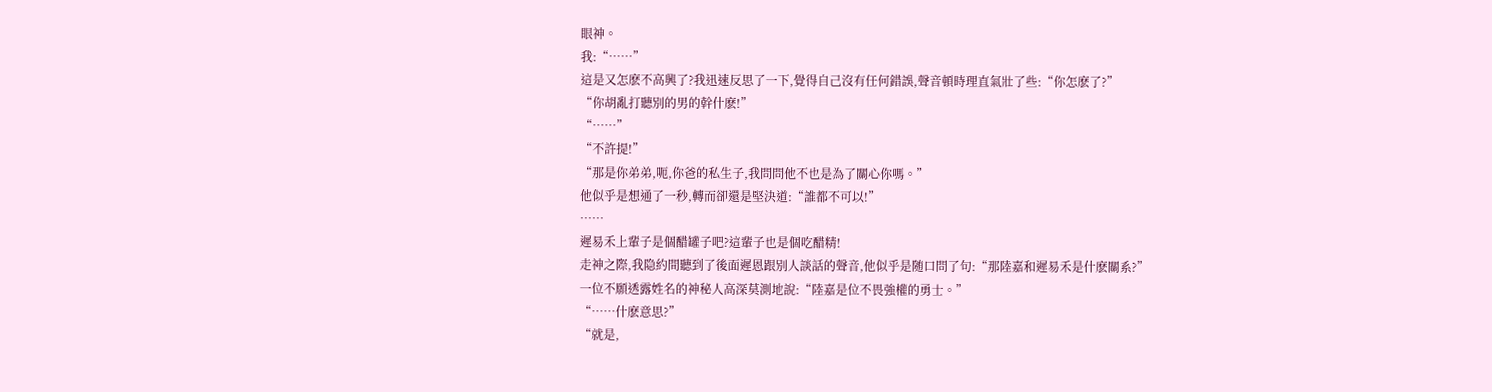眼神。
我:“……”
這是又怎麽不高興了?我迅速反思了一下,覺得自己沒有任何錯誤,聲音頓時理直氣壯了些:“你怎麽了?”
“你胡亂打聽別的男的幹什麽!”
“……”
“不許提!”
“那是你弟弟,呃,你爸的私生子,我問問他不也是為了關心你嗎。”
他似乎是想通了一秒,轉而卻還是堅決道:“誰都不可以!”
……
遲易禾上輩子是個醋罐子吧?這輩子也是個吃醋精!
走神之際,我隐約間聽到了後面遲恩跟別人談話的聲音,他似乎是随口問了句:“那陸嘉和遲易禾是什麽關系?”
一位不願透露姓名的神秘人高深莫測地說:“陸嘉是位不畏強權的勇士。”
“……什麽意思?”
“就是,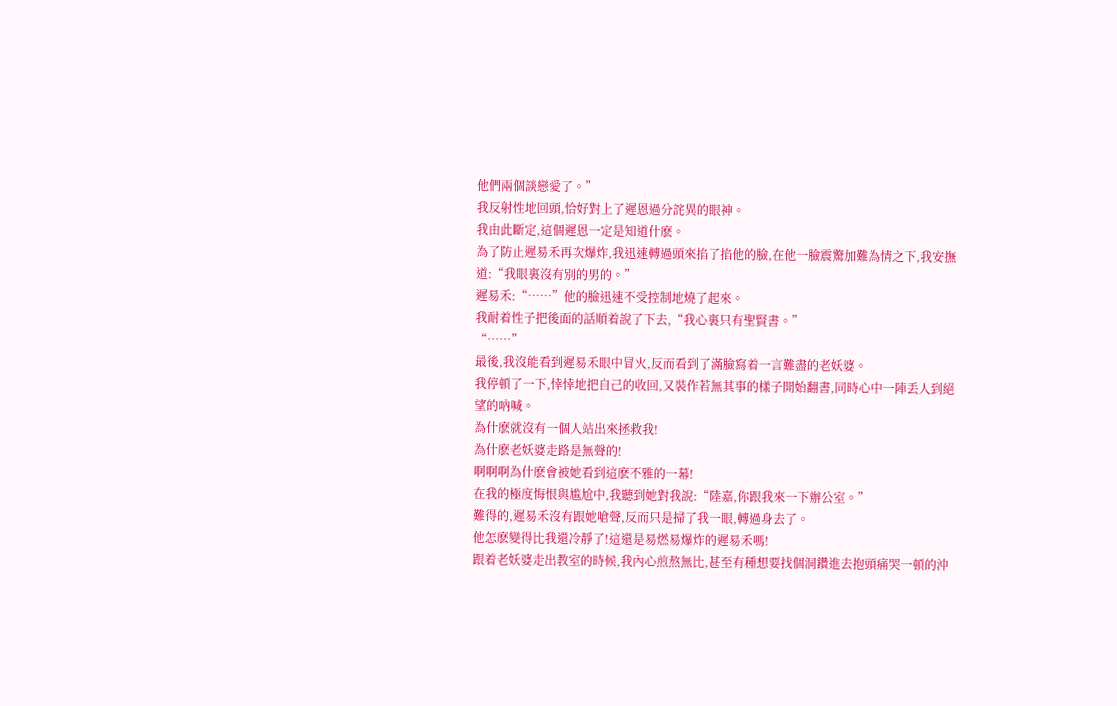他們兩個談戀愛了。”
我反射性地回頭,恰好對上了遲恩過分詫異的眼神。
我由此斷定,這個遲恩一定是知道什麽。
為了防止遲易禾再次爆炸,我迅速轉過頭來掐了掐他的臉,在他一臉震驚加難為情之下,我安撫道:“我眼裏沒有別的男的。”
遲易禾:“……”他的臉迅速不受控制地燒了起來。
我耐着性子把後面的話順着說了下去,“我心裏只有聖賢書。”
“……”
最後,我沒能看到遲易禾眼中冒火,反而看到了滿臉寫着一言難盡的老妖婆。
我停頓了一下,悻悻地把自己的收回,又裝作若無其事的樣子開始翻書,同時心中一陣丢人到絕望的吶喊。
為什麽就沒有一個人站出來拯救我!
為什麽老妖婆走路是無聲的!
啊啊啊為什麽會被她看到這麽不雅的一幕!
在我的極度悔恨與尴尬中,我聽到她對我說:“陸嘉,你跟我來一下辦公室。”
難得的,遲易禾沒有跟她嗆聲,反而只是掃了我一眼,轉過身去了。
他怎麽變得比我還冷靜了!這還是易燃易爆炸的遲易禾嗎!
跟着老妖婆走出教室的時候,我內心煎熬無比,甚至有種想要找個洞鑽進去抱頭痛哭一頓的沖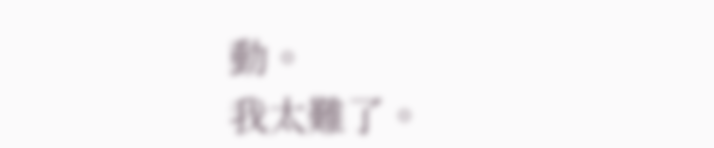動。
我太難了。